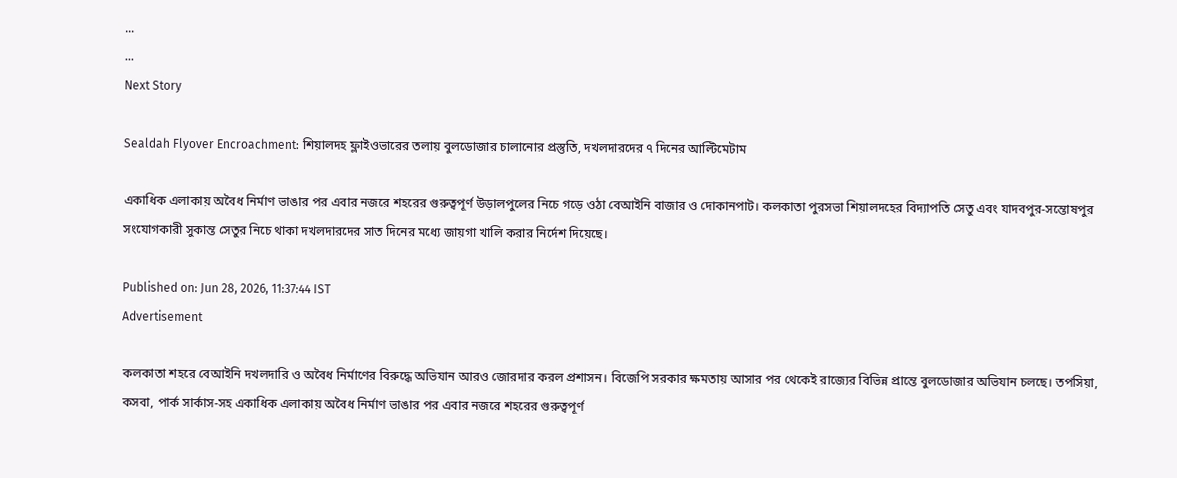...
...
Next Story

Sealdah Flyover Encroachment: শিয়ালদহ ফ্লাইওভারের তলায় বুলডোজার চালানোর প্রস্তুতি, দখলদারদের ৭ দিনের আল্টিমেটাম

একাধিক এলাকায় অবৈধ নির্মাণ ভাঙার পর এবার নজরে শহরের গুরুত্বপূর্ণ উড়ালপুলের নিচে গড়ে ওঠা বেআইনি বাজার ও দোকানপাট। কলকাতা পুরসভা শিয়ালদহের বিদ্যাপতি সেতু এবং যাদবপুর-সন্তোষপুর সংযোগকারী সুকান্ত সেতুর নিচে থাকা দখলদারদের সাত দিনের মধ্যে জায়গা খালি করার নির্দেশ দিয়েছে।

Published on: Jun 28, 2026, 11:37:44 IST
Advertisement

কলকাতা শহরে বেআইনি দখলদারি ও অবৈধ নির্মাণের বিরুদ্ধে অভিযান আরও জোরদার করল প্রশাসন। বিজেপি সরকার ক্ষমতায় আসার পর থেকেই রাজ্যের বিভিন্ন প্রান্তে বুলডোজার অভিযান চলছে। তপসিয়া, কসবা, পার্ক সার্কাস-সহ একাধিক এলাকায় অবৈধ নির্মাণ ভাঙার পর এবার নজরে শহরের গুরুত্বপূর্ণ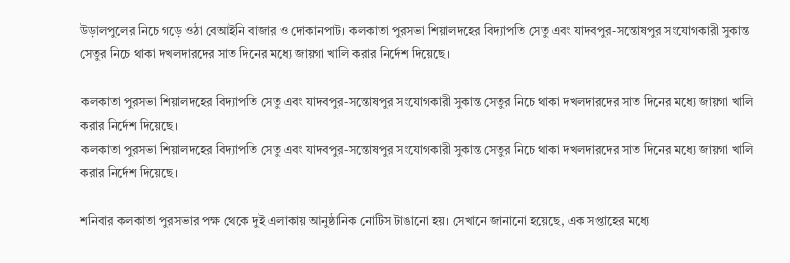উড়ালপুলের নিচে গড়ে ওঠা বেআইনি বাজার ও দোকানপাট। কলকাতা পুরসভা শিয়ালদহের বিদ্যাপতি সেতু এবং যাদবপুর-সন্তোষপুর সংযোগকারী সুকান্ত সেতুর নিচে থাকা দখলদারদের সাত দিনের মধ্যে জায়গা খালি করার নির্দেশ দিয়েছে।

কলকাতা পুরসভা শিয়ালদহের বিদ্যাপতি সেতু এবং যাদবপুর-সন্তোষপুর সংযোগকারী সুকান্ত সেতুর নিচে থাকা দখলদারদের সাত দিনের মধ্যে জায়গা খালি করার নির্দেশ দিয়েছে।
কলকাতা পুরসভা শিয়ালদহের বিদ্যাপতি সেতু এবং যাদবপুর-সন্তোষপুর সংযোগকারী সুকান্ত সেতুর নিচে থাকা দখলদারদের সাত দিনের মধ্যে জায়গা খালি করার নির্দেশ দিয়েছে।

শনিবার কলকাতা পুরসভার পক্ষ থেকে দুই এলাকায় আনুষ্ঠানিক নোটিস টাঙানো হয়। সেখানে জানানো হয়েছে, এক সপ্তাহের মধ্যে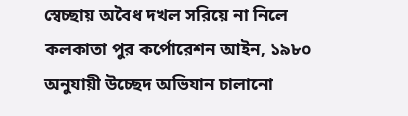স্বেচ্ছায় অবৈধ দখল সরিয়ে না নিলে কলকাতা পুর কর্পোরেশন আইন, ১৯৮০ অনুযায়ী উচ্ছেদ অভিযান চালানো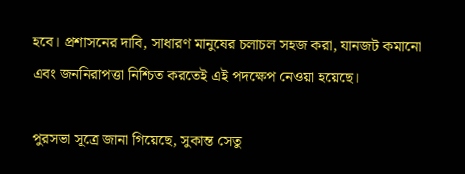হবে। প্রশাসনের দাবি, সাধারণ মানুষের চলাচল সহজ করা, যানজট কমানো এবং জননিরাপত্তা নিশ্চিত করতেই এই পদক্ষেপ নেওয়া হয়েছে।

পুরসভা সূত্রে জানা গিয়েছে, সুকান্ত সেতু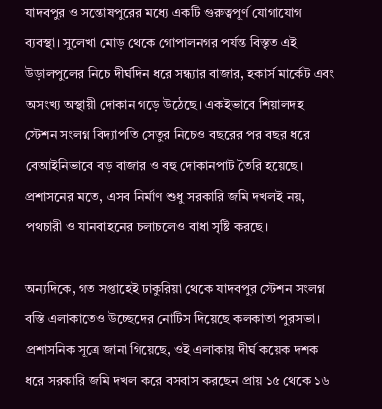যাদবপুর ও সন্তোষপুরের মধ্যে একটি গুরুত্বপূর্ণ যোগাযোগ ব্যবস্থা। সুলেখা মোড় থেকে গোপালনগর পর্যন্ত বিস্তৃত এই উড়ালপুলের নিচে দীর্ঘদিন ধরে সন্ধ্যার বাজার, হকার্স মার্কেট এবং অসংখ্য অস্থায়ী দোকান গড়ে উঠেছে। একইভাবে শিয়ালদহ স্টেশন সংলগ্ন বিদ্যাপতি সেতুর নিচেও বছরের পর বছর ধরে বেআইনিভাবে বড় বাজার ও বহু দোকানপাট তৈরি হয়েছে। প্রশাসনের মতে, এসব নির্মাণ শুধু সরকারি জমি দখলই নয়, পথচারী ও যানবাহনের চলাচলেও বাধা সৃষ্টি করছে।

অন্যদিকে, গত সপ্তাহেই ঢাকুরিয়া থেকে যাদবপুর স্টেশন সংলগ্ন বস্তি এলাকাতেও উচ্ছেদের নোটিস দিয়েছে কলকাতা পুরসভা। প্রশাসনিক সূত্রে জানা গিয়েছে, ওই এলাকায় দীর্ঘ কয়েক দশক ধরে সরকারি জমি দখল করে বসবাস করছেন প্রায় ১৫ থেকে ১৬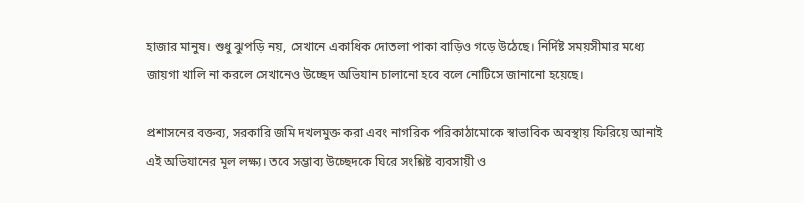হাজার মানুষ। শুধু ঝুপড়ি নয়, সেখানে একাধিক দোতলা পাকা বাড়িও গড়ে উঠেছে। নির্দিষ্ট সময়সীমার মধ্যে জায়গা খালি না করলে সেখানেও উচ্ছেদ অভিযান চালানো হবে বলে নোটিসে জানানো হয়েছে।

প্রশাসনের বক্তব্য, সরকারি জমি দখলমুক্ত করা এবং নাগরিক পরিকাঠামোকে স্বাভাবিক অবস্থায় ফিরিয়ে আনাই এই অভিযানের মূল লক্ষ্য। তবে সম্ভাব্য উচ্ছেদকে ঘিরে সংশ্লিষ্ট ব্যবসায়ী ও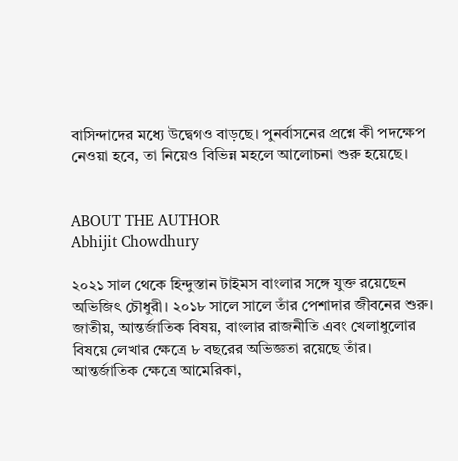বাসিন্দাদের মধ্যে উদ্বেগও বাড়ছে। পুনর্বাসনের প্রশ্নে কী পদক্ষেপ নেওয়া হবে, তা নিয়েও বিভিন্ন মহলে আলোচনা শুরু হয়েছে।


ABOUT THE AUTHOR
Abhijit Chowdhury

২০২১ সাল থেকে হিন্দুস্তান টাইমস বাংলার সঙ্গে যুক্ত রয়েছেন অভিজিৎ চৌধুরী। ২০১৮ সালে সালে তাঁর পেশাদার জীবনের শুরু। জাতীয়, আন্তর্জাতিক বিষয়, বাংলার রাজনীতি এবং খেলাধুলোর বিষয়ে লেখার ক্ষেত্রে ৮ বছরের অভিজ্ঞতা রয়েছে তাঁর। আন্তর্জাতিক ক্ষেত্রে আমেরিকা,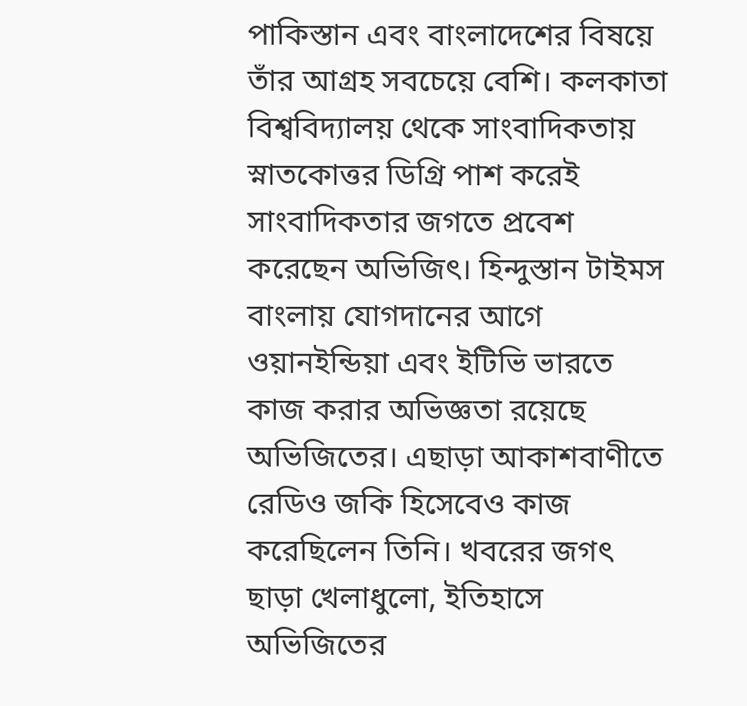পাকিস্তান এবং বাংলাদেশের বিষয়ে তাঁর আগ্রহ সবচেয়ে বেশি। কলকাতা বিশ্ববিদ্যালয় থেকে সাংবাদিকতায় স্নাতকোত্তর ডিগ্রি পাশ করেই সাংবাদিকতার জগতে প্রবেশ করেছেন অভিজিৎ। হিন্দুস্তান টাইমস বাংলায় যোগদানের আগে ওয়ানইন্ডিয়া এবং ইটিভি ভারতে কাজ করার অভিজ্ঞতা রয়েছে অভিজিতের। এছাড়া আকাশবাণীতে রেডিও জকি হিসেবেও কাজ করেছিলেন তিনি। খবরের জগৎ ছাড়া খেলাধুলো, ইতিহাসে অভিজিতের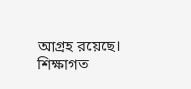আগ্রহ রয়েছে। শিক্ষাগত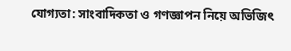যোগ্যতা: সাংবাদিকতা ও গণজ্ঞাপন নিয়ে অভিজিৎ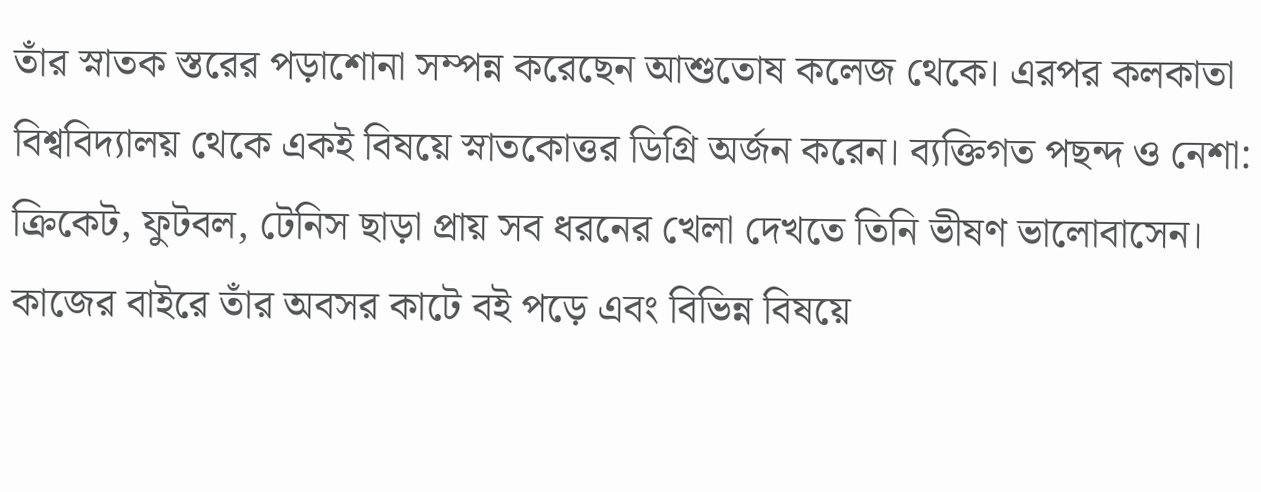তাঁর স্নাতক স্তরের পড়াশোনা সম্পন্ন করেছেন আশুতোষ কলেজ থেকে। এরপর কলকাতা বিশ্ববিদ্যালয় থেকে একই বিষয়ে স্নাতকোত্তর ডিগ্রি অর্জন করেন। ব্যক্তিগত পছন্দ ও নেশা: ক্রিকেট, ফুটবল, টেনিস ছাড়া প্রায় সব ধরনের খেলা দেখতে তিনি ভীষণ ভালোবাসেন। কাজের বাইরে তাঁর অবসর কাটে বই পড়ে এবং বিভিন্ন বিষয়ে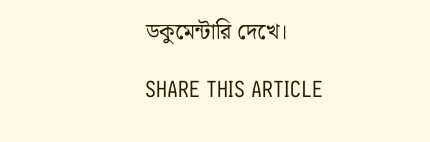ডকুমেন্টারি দেখে।

SHARE THIS ARTICLE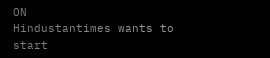ON
Hindustantimes wants to start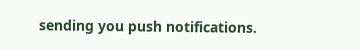sending you push notifications.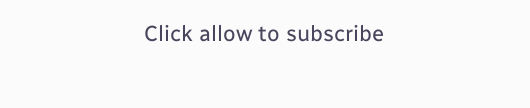Click allow to subscribe